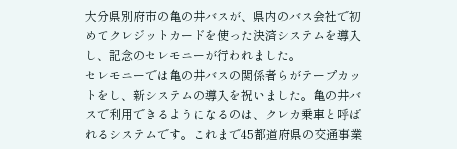大分県別府市の亀の井バスが、県内のバス会社で初めてクレジットカードを使った決済システムを導入し、記念のセレモニーが行われました。
セレモニーでは亀の井バスの関係者らがテープカットをし、新システムの導入を祝いました。亀の井バスで利用できるようになるのは、クレカ乗車と呼ばれるシステムです。これまで45都道府県の交通事業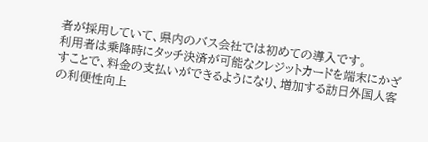者が採用していて、県内のバス会社では初めての導入です。
利用者は乗降時にタッチ決済が可能なクレジットカードを端末にかざすことで、料金の支払いができるようになり、増加する訪日外国人客の利便性向上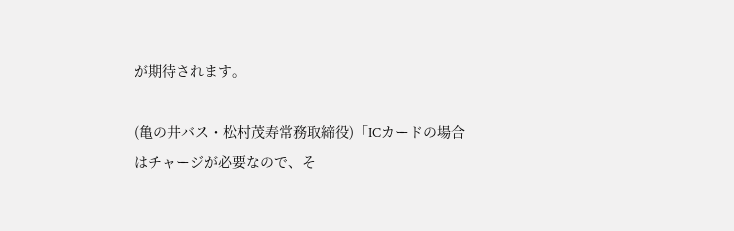が期待されます。

(亀の井バス・松村茂寿常務取締役)「ICカードの場合はチャージが必要なので、そ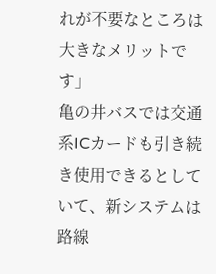れが不要なところは大きなメリットです」
亀の井バスでは交通系ICカードも引き続き使用できるとしていて、新システムは路線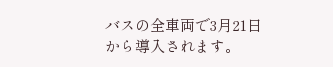バスの全車両で3月21日から導入されます。